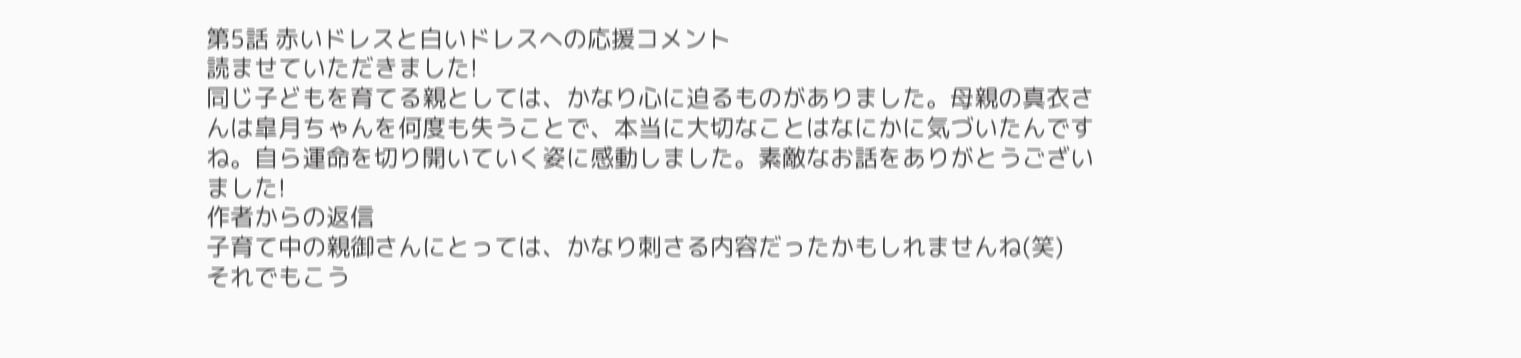第5話 赤いドレスと白いドレスへの応援コメント
読ませていただきました!
同じ子どもを育てる親としては、かなり心に迫るものがありました。母親の真衣さんは皐月ちゃんを何度も失うことで、本当に大切なことはなにかに気づいたんですね。自ら運命を切り開いていく姿に感動しました。素敵なお話をありがとうございました!
作者からの返信
子育て中の親御さんにとっては、かなり刺さる内容だったかもしれませんね(笑)
それでもこう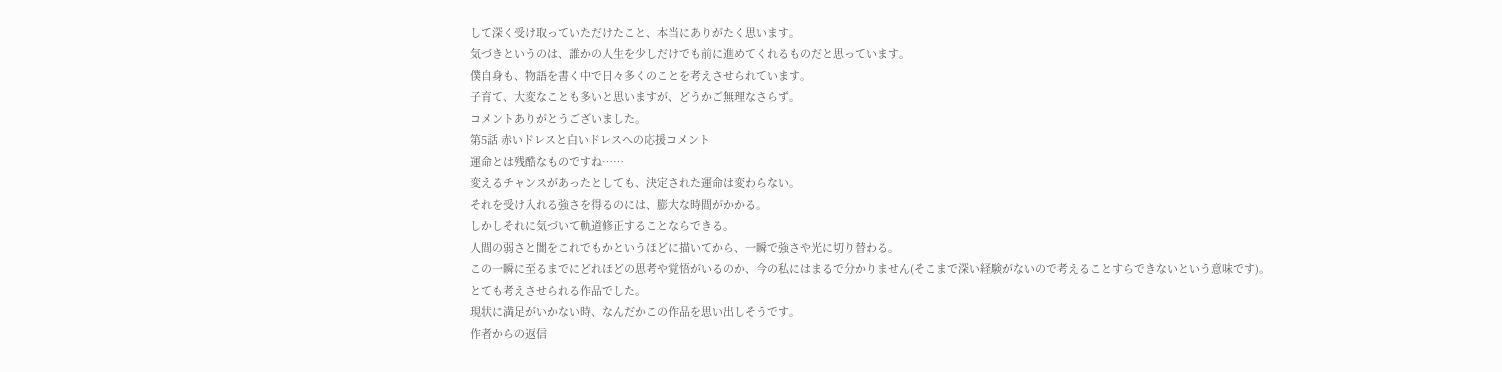して深く受け取っていただけたこと、本当にありがたく思います。
気づきというのは、誰かの人生を少しだけでも前に進めてくれるものだと思っています。
僕自身も、物語を書く中で日々多くのことを考えさせられています。
子育て、大変なことも多いと思いますが、どうかご無理なさらず。
コメントありがとうございました。
第5話 赤いドレスと白いドレスへの応援コメント
運命とは残酷なものですね……
変えるチャンスがあったとしても、決定された運命は変わらない。
それを受け入れる強さを得るのには、膨大な時間がかかる。
しかしそれに気づいて軌道修正することならできる。
人間の弱さと闇をこれでもかというほどに描いてから、一瞬で強さや光に切り替わる。
この一瞬に至るまでにどれほどの思考や覚悟がいるのか、今の私にはまるで分かりません(そこまで深い経験がないので考えることすらできないという意味です)。
とても考えさせられる作品でした。
現状に満足がいかない時、なんだかこの作品を思い出しそうです。
作者からの返信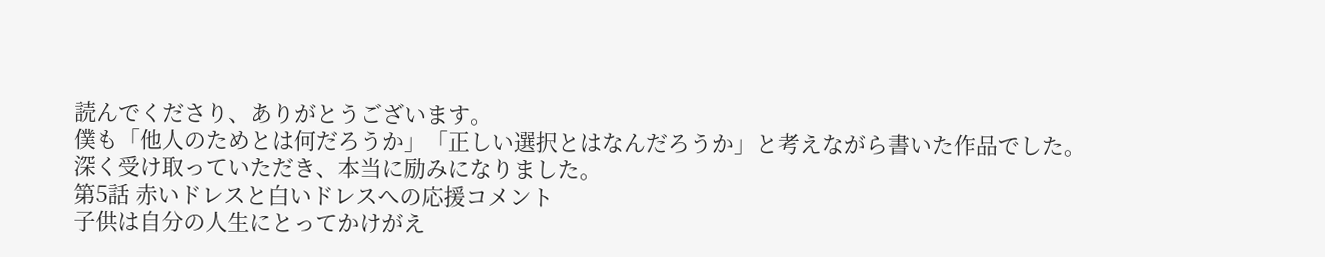読んでくださり、ありがとうございます。
僕も「他人のためとは何だろうか」「正しい選択とはなんだろうか」と考えながら書いた作品でした。
深く受け取っていただき、本当に励みになりました。
第5話 赤いドレスと白いドレスへの応援コメント
子供は自分の人生にとってかけがえ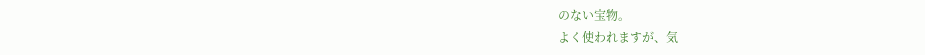のない宝物。
よく使われますが、気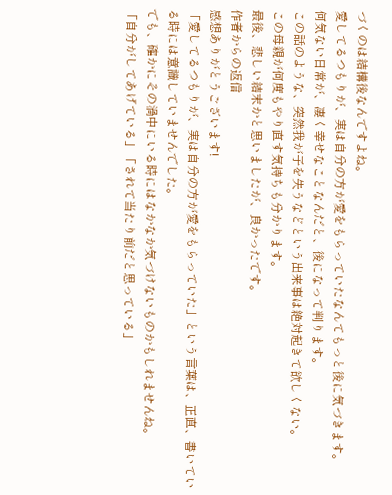づくのは結構後なんですよね。
愛してるつもりが、実は自分の方が愛をもらっていたなんてもっと後に気づきます。
何気ない日常が、凄く幸せなことなんだと、後になって判ります。
この話のような、突然我が子を失うなどという出来事は絶対起きて欲しくない。
この母親が何度もやり直す気持ちも分かります。
最後、悲しい結末かと思いましたが、良かったです。
作者からの返信
感想ありがとうございます!
「愛してるつもりが、実は自分の方が愛をもらっていた」という言葉は、正直、書いている時には意識していませんでした。
でも、確かにその渦中にいる時にはなかなか気づけないものかもしれませんね。
「自分がしてあげている」「されて当たり前だと思っている」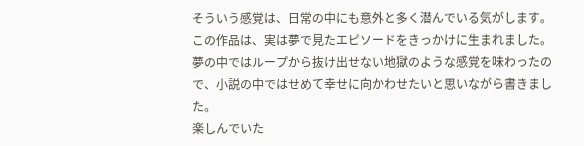そういう感覚は、日常の中にも意外と多く潜んでいる気がします。
この作品は、実は夢で見たエピソードをきっかけに生まれました。
夢の中ではループから抜け出せない地獄のような感覚を味わったので、小説の中ではせめて幸せに向かわせたいと思いながら書きました。
楽しんでいた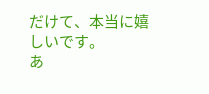だけて、本当に嬉しいです。
あ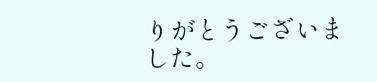りがとうございました。